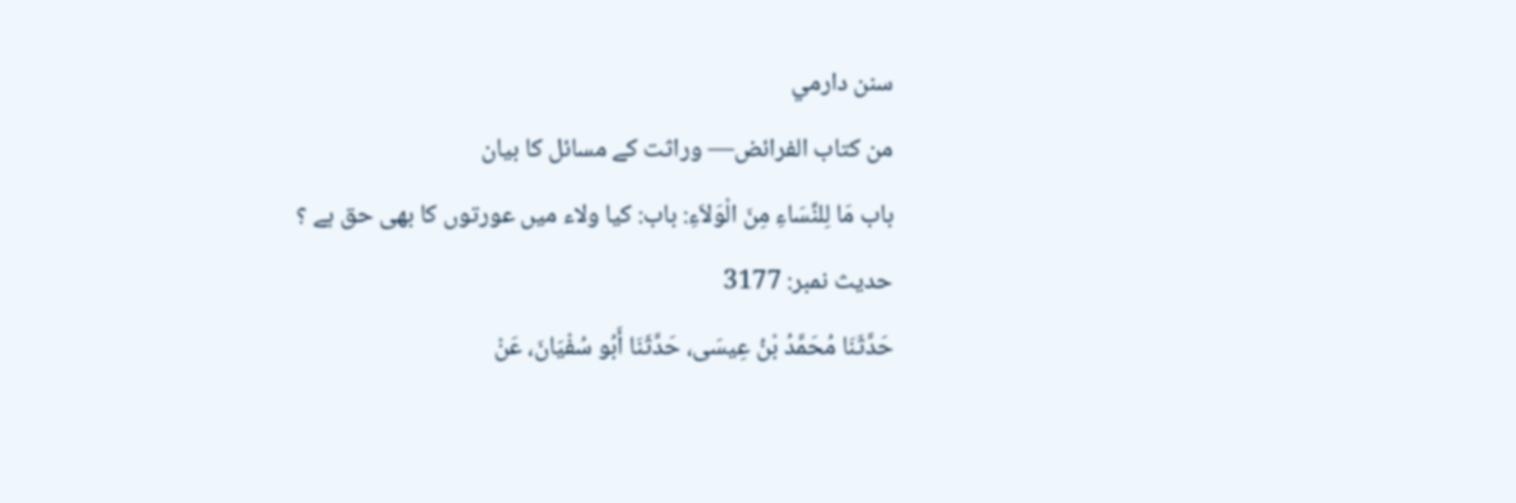سنن دارمي
من كتاب الفرائض— وراثت کے مسائل کا بیان
باب مَا لِلنِّسَاءِ مِنَ الْوَلاَءِ: باب: کیا ولاء میں عورتوں کا بھی حق ہے ؟
حدیث نمبر: 3177
حَدَّثَنَا مُحَمَّدُ بْنُ عِيسَى، حَدَّثَنَا أَبُو سُفْيَانَ، عَنْ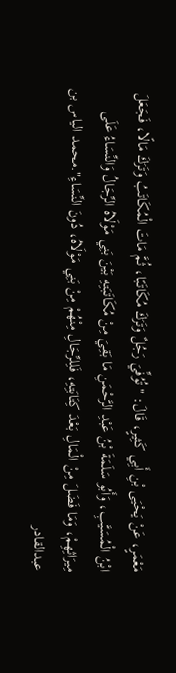مَعْمَرٍ، عَنْ يَحْيَى بْنِ أَبِي كَثِيرٍ، قَالَ: "تُوُفِّيَ رَجُلٌ وَتَرَكَ مُكَاتَبًا، ثُمَّ مَاتَ الْمُكَاتَبُ وَتَرَكَ مَالًا، فَجَعَلَ ابْنُ الْمُسَيَّبِ، وَأَبُو سَلَمَةَ بْنُ عَبْدِ الرَّحْمَنِ مَا بَقِيَ مِنْ مُكَاتَبَتِهِ بَيْنَ بَنِي مَوْلَاهُ الرِّجَالُ وَالنِّسَاءُ عَلَى مِيرَاثِهِمْ، وَمَا فَضَلَ مِنْ الْمَالِ بَعْدَ كِتَابَتِهِ، فَلِلرِّجَالِ مِنْهُمْ مِنْ بَنِي مَوْلَاهُ، دُونَ النِّسَاءِ".محمد الیاس بن عبدالقادر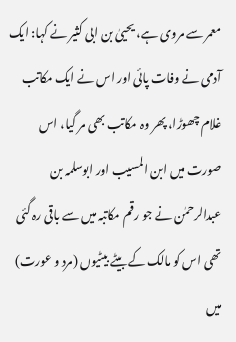معمر سے مروی ہے، یحییٰ بن ابی کثیر نے کہا: ایک آدمی نے وفات پائی اور اس نے ایک مکاتب غلام چھوڑا، پھر وہ مکاتب بھی مر گیا، اس صورت میں ابن المسیب اور ابوسلمہ بن عبدالرحمٰن نے جو رقم مکاتبہ میں سے باقی رہ گئی تھی اس کو مالک کے بیٹے بیٹیوں (مرد و عورت) میں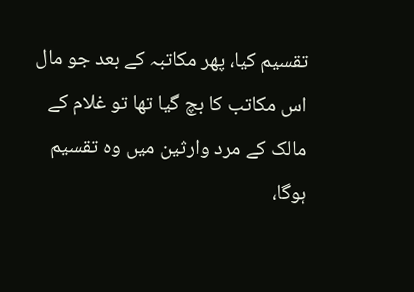تقسیم کیا، پھر مکاتبہ کے بعد جو مال اس مکاتب کا بچ گیا تھا تو غلام کے مالک کے مرد وارثین میں وہ تقسیم ہوگا،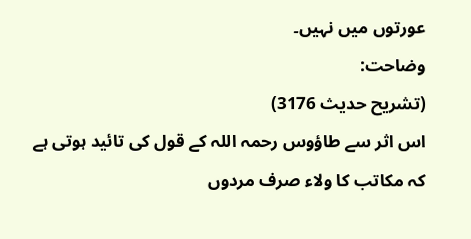عورتوں میں نہیں۔
وضاحت:
(تشریح حدیث 3176)
اس اثر سے طاؤوس رحمہ اللہ کے قول کی تائید ہوتی ہے کہ مکاتب کا ولاء صرف مردوں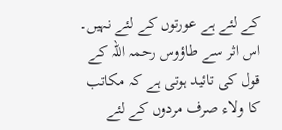کے لئے ہے عورتوں کے لئے نہیں۔
اس اثر سے طاؤوس رحمہ اللہ کے قول کی تائید ہوتی ہے کہ مکاتب کا ولاء صرف مردوں کے لئے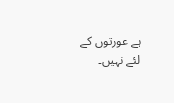ہے عورتوں کے لئے نہیں۔